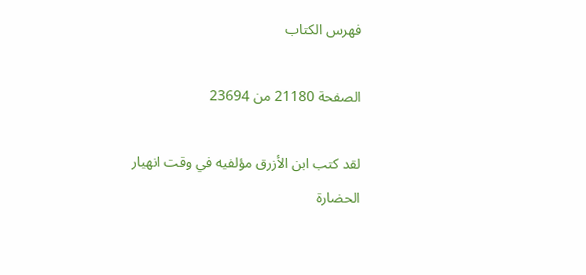فهرس الكتاب

الصفحة 21180 من 23694

لقد كتب ابن الأزرق مؤلفيه في وقت انهيار الحضارة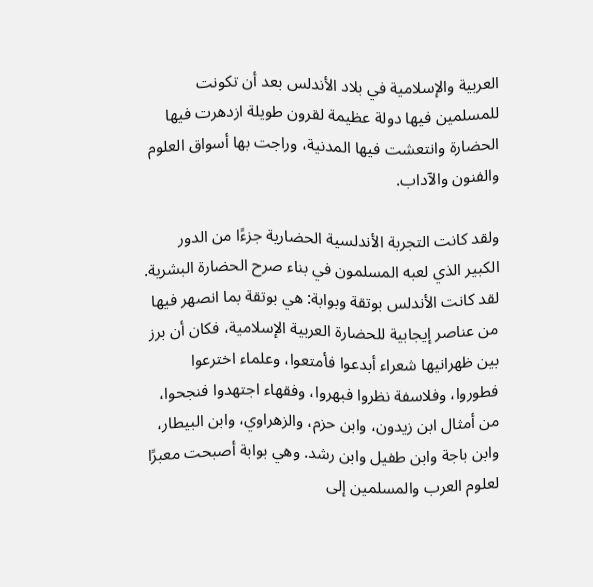العربية والإسلامية في بلاد الأندلس بعد أن تكونت للمسلمين فيها دولة عظيمة لقرون طويلة ازدهرت فيها الحضارة وانتعشت فيها المدنية، وراجت بها أسواق العلوم والفنون والآداب.

ولقد كانت التجربة الأندلسية الحضارية جزءًا من الدور الكبير الذي لعبه المسلمون في بناء صرح الحضارة البشرية. لقد كانت الأندلس بوتقة وبوابة: هي بوتقة بما انصهر فيها من عناصر إيجابية للحضارة العربية الإسلامية، فكان أن برز بين ظهرانيها شعراء أبدعوا فأمتعوا، وعلماء اخترعوا فطوروا، وفلاسفة نظروا فبهروا، وفقهاء اجتهدوا فنجحوا، من أمثال ابن زيدون، وابن حزم، والزهراوي، وابن البيطار، وابن باجة وابن طفيل وابن رشد. وهي بوابة أصبحت معبرًا لعلوم العرب والمسلمين إلى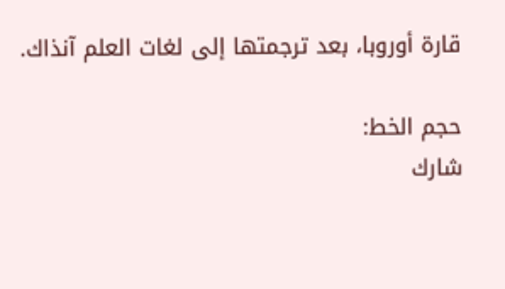قارة أوروبا، بعد ترجمتها إلى لغات العلم آنذاك.

حجم الخط:
شارك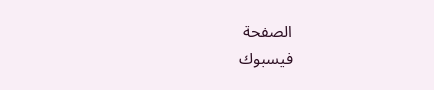الصفحة
فيسبوك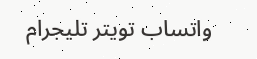واتساب تويتر تليجرام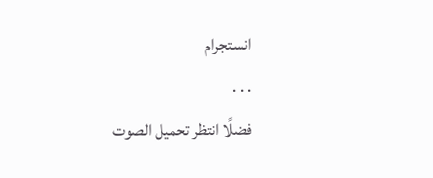انستجرام
. . .
فضلًا انتظر تحميل الصوت